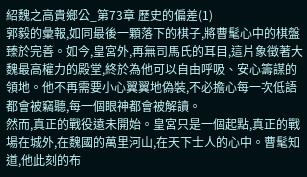紹魏之高貴鄉公_第73章 歷史的偏差(1)
郭毅的彙報,如同最後一顆落下的棋子,將曹髦心中的棋盤臻於完善。如今,皇宮外,再無司馬氏的耳目,這片象徵著大魏最高權力的殿堂,終於為他可以自由呼吸、安心籌謀的領地。他不再需要小心翼翼地偽裝,不必擔心每一次低語都會被竊聽,每一個眼神都會被解讀。
然而,真正的戰役遠未開始。皇宮只是一個起點,真正的戰場在城外,在魏國的萬里河山,在天下士人的心中。曹髦知道,他此刻的布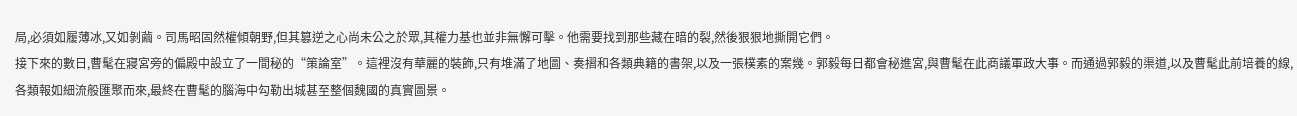局,必須如履薄冰,又如剝繭。司馬昭固然權傾朝野,但其篡逆之心尚未公之於眾,其權力基也並非無懈可擊。他需要找到那些藏在暗的裂,然後狠狠地撕開它們。
接下來的數日,曹髦在寢宮旁的偏殿中設立了一間秘的“策論室”。這裡沒有華麗的裝飾,只有堆滿了地圖、奏摺和各類典籍的書架,以及一張樸素的案幾。郭毅每日都會秘進宮,與曹髦在此商議軍政大事。而通過郭毅的渠道,以及曹髦此前培養的線,各類報如細流般匯聚而來,最終在曹髦的腦海中勾勒出城甚至整個魏國的真實圖景。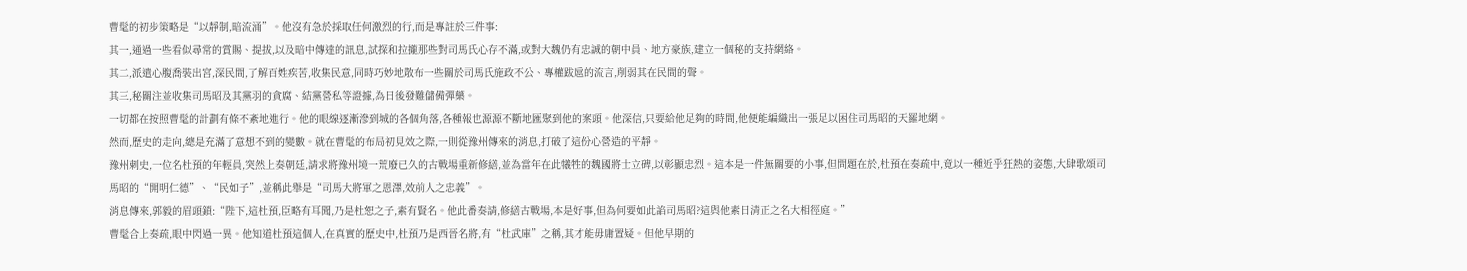曹髦的初步策略是“以靜制,暗流涌”。他沒有急於採取任何激烈的行,而是專註於三件事:
其一,通過一些看似尋常的賞賜、提拔,以及暗中傳達的訊息,試探和拉攏那些對司馬氏心存不滿,或對大魏仍有忠誠的朝中員、地方豪族,建立一個秘的支持網絡。
其二,派遣心腹喬裝出宮,深民間,了解百姓疾苦,收集民意,同時巧妙地散布一些關於司馬氏施政不公、專權跋扈的流言,削弱其在民間的聲。
其三,秘關注並收集司馬昭及其黨羽的貪腐、結黨營私等證據,為日後發難儲備彈藥。
一切都在按照曹髦的計劃有條不紊地進行。他的眼線逐漸滲到城的各個角落,各種報也源源不斷地匯聚到他的案頭。他深信,只要給他足夠的時間,他便能編織出一張足以困住司馬昭的天羅地網。
然而,歷史的走向,總是充滿了意想不到的變數。就在曹髦的布局初見效之際,一則從豫州傳來的消息,打破了這份心營造的平靜。
豫州刺史,一位名杜預的年輕員,突然上奏朝廷,請求將豫州境一荒廢已久的古戰場重新修繕,並為當年在此犧牲的魏國將士立碑,以彰顯忠烈。這本是一件無關要的小事,但問題在於,杜預在奏疏中,竟以一種近乎狂熱的姿態,大肆歌頌司馬昭的“開明仁德”、“民如子”,並稱此舉是“司馬大將軍之恩澤,效前人之忠義”。
消息傳來,郭毅的眉頭鎖:“陛下,這杜預,臣略有耳聞,乃是杜恕之子,素有賢名。他此番奏請,修繕古戰場,本是好事,但為何要如此諂司馬昭?這與他素日清正之名大相徑庭。”
曹髦合上奏疏,眼中閃過一異。他知道杜預這個人,在真實的歷史中,杜預乃是西晉名將,有“杜武庫”之稱,其才能毋庸置疑。但他早期的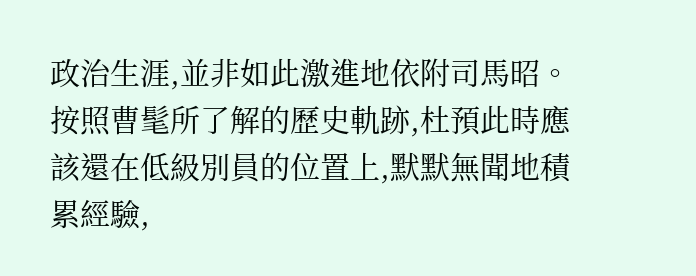政治生涯,並非如此激進地依附司馬昭。按照曹髦所了解的歷史軌跡,杜預此時應該還在低級別員的位置上,默默無聞地積累經驗,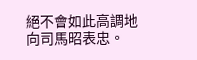絕不會如此高調地向司馬昭表忠。